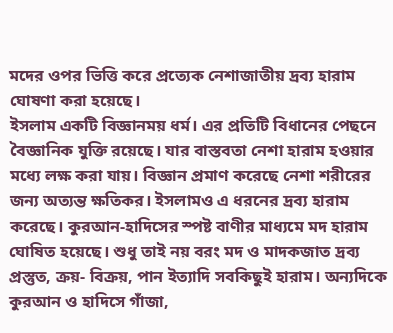মদের ওপর ভিত্তি করে প্রত্যেক নেশাজাতীয় দ্রব্য হারাম ঘোষণা করা হয়েছে।
ইসলাম একটি বিজ্ঞানময় ধর্ম। এর প্রতিটি বিধানের পেছনে বৈজ্ঞানিক যুক্তি রয়েছে। যার বাস্তবতা নেশা হারাম হওয়ার মধ্যে লক্ষ করা যায়। বিজ্ঞান প্রমাণ করেছে নেশা শরীরের জন্য অত্যন্ত ক্ষতিকর। ইসলামও এ ধরনের দ্রব্য হারাম করেছে। কুরআন-হাদিসের স্পষ্ট বাণীর মাধ্যমে মদ হারাম ঘোষিত হয়েছে। শুধু তাই নয় বরং মদ ও মাদকজাত দ্রব্য প্রস্তুত, ক্রয়- বিক্রয়, পান ইত্যাদি সবকিছুই হারাম। অন্যদিকে কুরআন ও হাদিসে গাঁজা,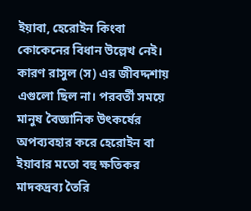ইয়াবা, হেরোইন কিংবা কোকেনের বিধান উল্লেখ নেই। কারণ রাসুল (স) এর জীবদ্দশায় এগুলো ছিল না। পরবর্তী সময়ে মানুষ বৈজ্ঞানিক উৎকর্ষের অপব্যবহার করে হেরোইন বা ইয়াবার মতো বহু ক্ষতিকর মাদকদ্রব্য তৈরি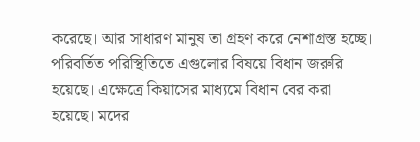করেছে। আর সাধারণ মানুষ তা গ্রহণ করে নেশাগ্রস্ত হচ্ছে। পরিবর্তিত পরিস্থিতিতে এগুলোর বিষয়ে বিধান জরুরি হয়েছে। এক্ষেত্রে কিয়াসের মাধ্যমে বিধান বের করা হয়েছে। মদের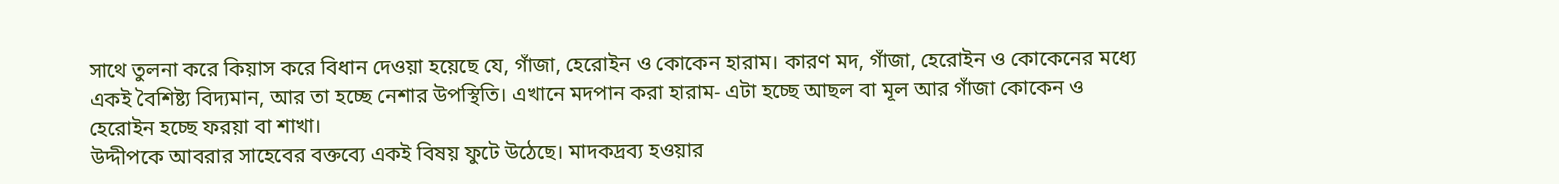সাথে তুলনা করে কিয়াস করে বিধান দেওয়া হয়েছে যে, গাঁজা, হেরোইন ও কোকেন হারাম। কারণ মদ, গাঁজা, হেরোইন ও কোকেনের মধ্যে একই বৈশিষ্ট্য বিদ্যমান, আর তা হচ্ছে নেশার উপস্থিতি। এখানে মদপান করা হারাম- এটা হচ্ছে আছল বা মূল আর গাঁজা কোকেন ও হেরোইন হচ্ছে ফরয়া বা শাখা।
উদ্দীপকে আবরার সাহেবের বক্তব্যে একই বিষয় ফুটে উঠেছে। মাদকদ্রব্য হওয়ার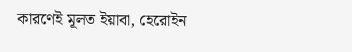কারণেই মূলত ইয়াবা, হেরোইন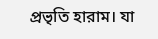প্রভৃতি হারাম। যা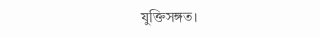যুক্তিসঙ্গত।